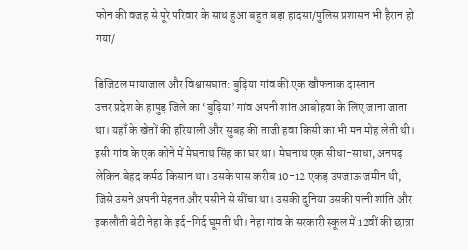फोन की वजह से पूरे परिवार के साथ हुआ बहुत बड़ा हादसा/पुलिस प्रशासन भी हैरान हो गया/

डिजिटल मायाजाल और विश्वासघात: बुढ़िया गांव की एक खौफनाक दास्तान
उत्तर प्रदेश के हापुड़ जिले का ‘बुढ़िया’ गांव अपनी शांत आबोहवा के लिए जाना जाता था। यहाँ के खेतों की हरियाली और सुबह की ताजी हवा किसी का भी मन मोह लेती थी। इसी गांव के एक कोने में मेघनाथ सिंह का घर था। मेघनाथ एक सीधा-साधा, अनपढ़ लेकिन बेहद कर्मठ किसान था। उसके पास करीब 10-12 एकड़ उपजाऊ जमीन थी, जिसे उसने अपनी मेहनत और पसीने से सींचा था। उसकी दुनिया उसकी पत्नी शांति और इकलौती बेटी नेहा के इर्द-गिर्द घूमती थी। नेहा गांव के सरकारी स्कूल में 12वीं की छात्रा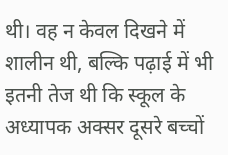थी। वह न केवल दिखने में शालीन थी, बल्कि पढ़ाई में भी इतनी तेज थी कि स्कूल के अध्यापक अक्सर दूसरे बच्चों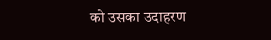को उसका उदाहरण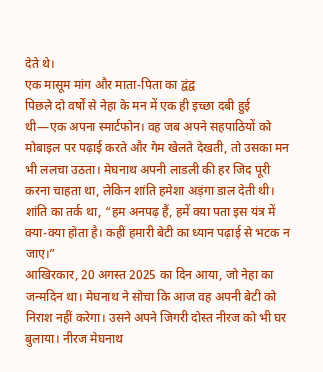देते थे।
एक मासूम मांग और माता-पिता का द्वंद्व
पिछले दो वर्षों से नेहा के मन में एक ही इच्छा दबी हुई थी—एक अपना स्मार्टफोन। वह जब अपने सहपाठियों को मोबाइल पर पढ़ाई करते और गेम खेलते देखती, तो उसका मन भी ललचा उठता। मेघनाथ अपनी लाडली की हर जिद पूरी करना चाहता था, लेकिन शांति हमेशा अड़ंगा डाल देती थी। शांति का तर्क था, “हम अनपढ़ हैं, हमें क्या पता इस यंत्र में क्या-क्या होता है। कहीं हमारी बेटी का ध्यान पढ़ाई से भटक न जाए।”
आखिरकार, 20 अगस्त 2025 का दिन आया, जो नेहा का जन्मदिन था। मेघनाथ ने सोचा कि आज वह अपनी बेटी को निराश नहीं करेगा। उसने अपने जिगरी दोस्त नीरज को भी घर बुलाया। नीरज मेघनाथ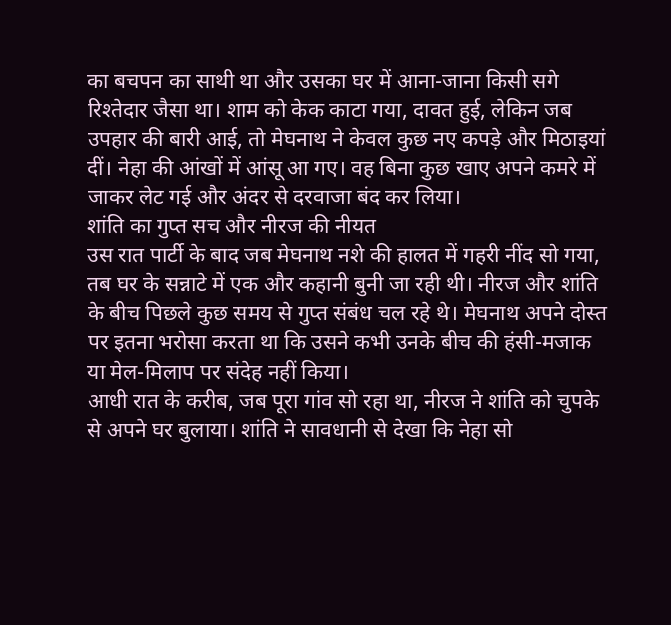का बचपन का साथी था और उसका घर में आना-जाना किसी सगे रिश्तेदार जैसा था। शाम को केक काटा गया, दावत हुई, लेकिन जब उपहार की बारी आई, तो मेघनाथ ने केवल कुछ नए कपड़े और मिठाइयां दीं। नेहा की आंखों में आंसू आ गए। वह बिना कुछ खाए अपने कमरे में जाकर लेट गई और अंदर से दरवाजा बंद कर लिया।
शांति का गुप्त सच और नीरज की नीयत
उस रात पार्टी के बाद जब मेघनाथ नशे की हालत में गहरी नींद सो गया, तब घर के सन्नाटे में एक और कहानी बुनी जा रही थी। नीरज और शांति के बीच पिछले कुछ समय से गुप्त संबंध चल रहे थे। मेघनाथ अपने दोस्त पर इतना भरोसा करता था कि उसने कभी उनके बीच की हंसी-मजाक या मेल-मिलाप पर संदेह नहीं किया।
आधी रात के करीब, जब पूरा गांव सो रहा था, नीरज ने शांति को चुपके से अपने घर बुलाया। शांति ने सावधानी से देखा कि नेहा सो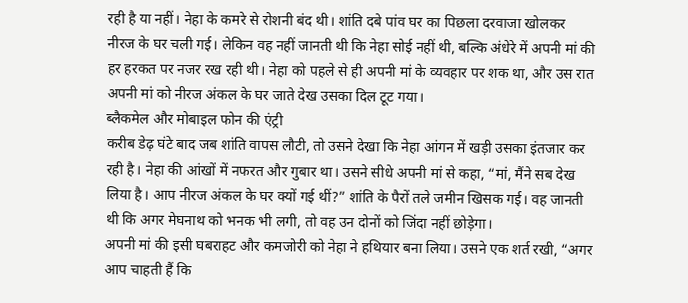रही है या नहीं। नेहा के कमरे से रोशनी बंद थी। शांति दबे पांव घर का पिछला दरवाजा खोलकर नीरज के घर चली गई। लेकिन वह नहीं जानती थी कि नेहा सोई नहीं थी, बल्कि अंधेरे में अपनी मां की हर हरकत पर नजर रख रही थी। नेहा को पहले से ही अपनी मां के व्यवहार पर शक था, और उस रात अपनी मां को नीरज अंकल के घर जाते देख उसका दिल टूट गया।
ब्लैकमेल और मोबाइल फोन की एंट्री
करीब डेढ़ घंटे बाद जब शांति वापस लौटी, तो उसने देखा कि नेहा आंगन में खड़ी उसका इंतजार कर रही है। नेहा की आंखों में नफरत और गुबार था। उसने सीधे अपनी मां से कहा, “मां, मैंने सब देख लिया है। आप नीरज अंकल के घर क्यों गई थीं?” शांति के पैरों तले जमीन खिसक गई। वह जानती थी कि अगर मेघनाथ को भनक भी लगी, तो वह उन दोनों को जिंदा नहीं छोड़ेगा।
अपनी मां की इसी घबराहट और कमजोरी को नेहा ने हथियार बना लिया। उसने एक शर्त रखी, “अगर आप चाहती हैं कि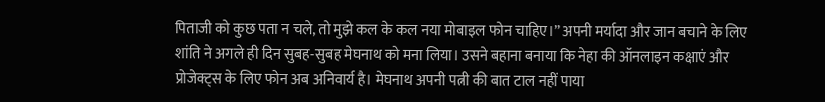पिताजी को कुछ पता न चले, तो मुझे कल के कल नया मोबाइल फोन चाहिए।” अपनी मर्यादा और जान बचाने के लिए शांति ने अगले ही दिन सुबह-सुबह मेघनाथ को मना लिया। उसने बहाना बनाया कि नेहा की ऑनलाइन कक्षाएं और प्रोजेक्ट्स के लिए फोन अब अनिवार्य है। मेघनाथ अपनी पत्नी की बात टाल नहीं पाया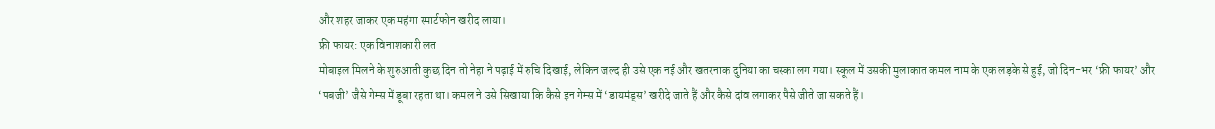और शहर जाकर एक महंगा स्मार्टफोन खरीद लाया।
फ्री फायर: एक विनाशकारी लत
मोबाइल मिलने के शुरुआती कुछ दिन तो नेहा ने पढ़ाई में रुचि दिखाई, लेकिन जल्द ही उसे एक नई और खतरनाक दुनिया का चस्का लग गया। स्कूल में उसकी मुलाकात कमल नाम के एक लड़के से हुई, जो दिन-भर ‘फ्री फायर’ और ‘पबजी’ जैसे गेम्स में डूबा रहता था। कमल ने उसे सिखाया कि कैसे इन गेम्स में ‘डायमंड्स’ खरीदे जाते हैं और कैसे दांव लगाकर पैसे जीते जा सकते हैं।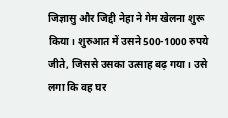जिज्ञासु और जिद्दी नेहा ने गेम खेलना शुरू किया। शुरुआत में उसने 500-1000 रुपये जीते, जिससे उसका उत्साह बढ़ गया। उसे लगा कि वह घर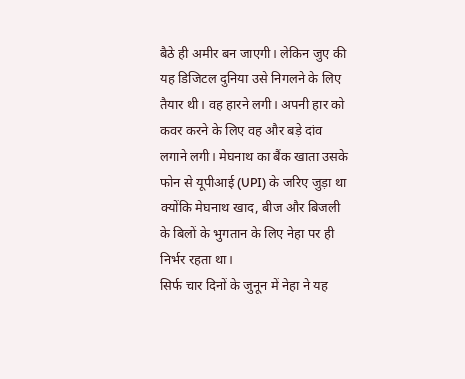बैठे ही अमीर बन जाएगी। लेकिन जुए की यह डिजिटल दुनिया उसे निगलने के लिए तैयार थी। वह हारने लगी। अपनी हार को कवर करने के लिए वह और बड़े दांव लगाने लगी। मेघनाथ का बैंक खाता उसके फोन से यूपीआई (UPI) के जरिए जुड़ा था क्योंकि मेघनाथ खाद, बीज और बिजली के बिलों के भुगतान के लिए नेहा पर ही निर्भर रहता था।
सिर्फ चार दिनों के जुनून में नेहा ने यह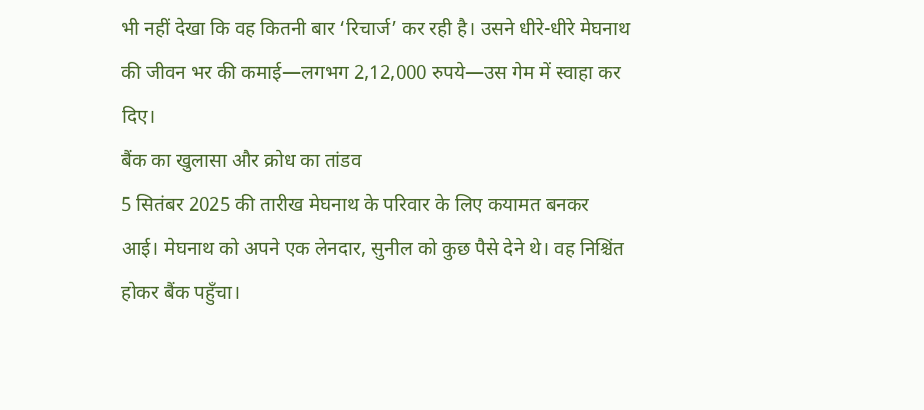भी नहीं देखा कि वह कितनी बार ‘रिचार्ज’ कर रही है। उसने धीरे-धीरे मेघनाथ की जीवन भर की कमाई—लगभग 2,12,000 रुपये—उस गेम में स्वाहा कर दिए।
बैंक का खुलासा और क्रोध का तांडव
5 सितंबर 2025 की तारीख मेघनाथ के परिवार के लिए कयामत बनकर आई। मेघनाथ को अपने एक लेनदार, सुनील को कुछ पैसे देने थे। वह निश्चिंत होकर बैंक पहुँचा।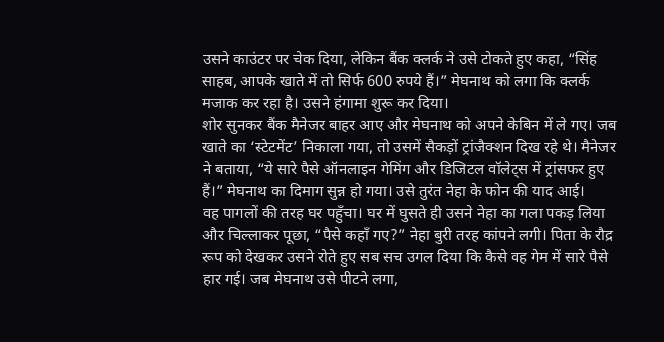उसने काउंटर पर चेक दिया, लेकिन बैंक क्लर्क ने उसे टोकते हुए कहा, “सिंह साहब, आपके खाते में तो सिर्फ 600 रुपये हैं।” मेघनाथ को लगा कि क्लर्क मजाक कर रहा है। उसने हंगामा शुरू कर दिया।
शोर सुनकर बैंक मैनेजर बाहर आए और मेघनाथ को अपने केबिन में ले गए। जब खाते का ‘स्टेटमेंट’ निकाला गया, तो उसमें सैकड़ों ट्रांजैक्शन दिख रहे थे। मैनेजर ने बताया, “ये सारे पैसे ऑनलाइन गेमिंग और डिजिटल वॉलेट्स में ट्रांसफर हुए हैं।” मेघनाथ का दिमाग सुन्न हो गया। उसे तुरंत नेहा के फोन की याद आई।
वह पागलों की तरह घर पहुँचा। घर में घुसते ही उसने नेहा का गला पकड़ लिया और चिल्लाकर पूछा, “पैसे कहाँ गए?” नेहा बुरी तरह कांपने लगी। पिता के रौद्र रूप को देखकर उसने रोते हुए सब सच उगल दिया कि कैसे वह गेम में सारे पैसे हार गई। जब मेघनाथ उसे पीटने लगा,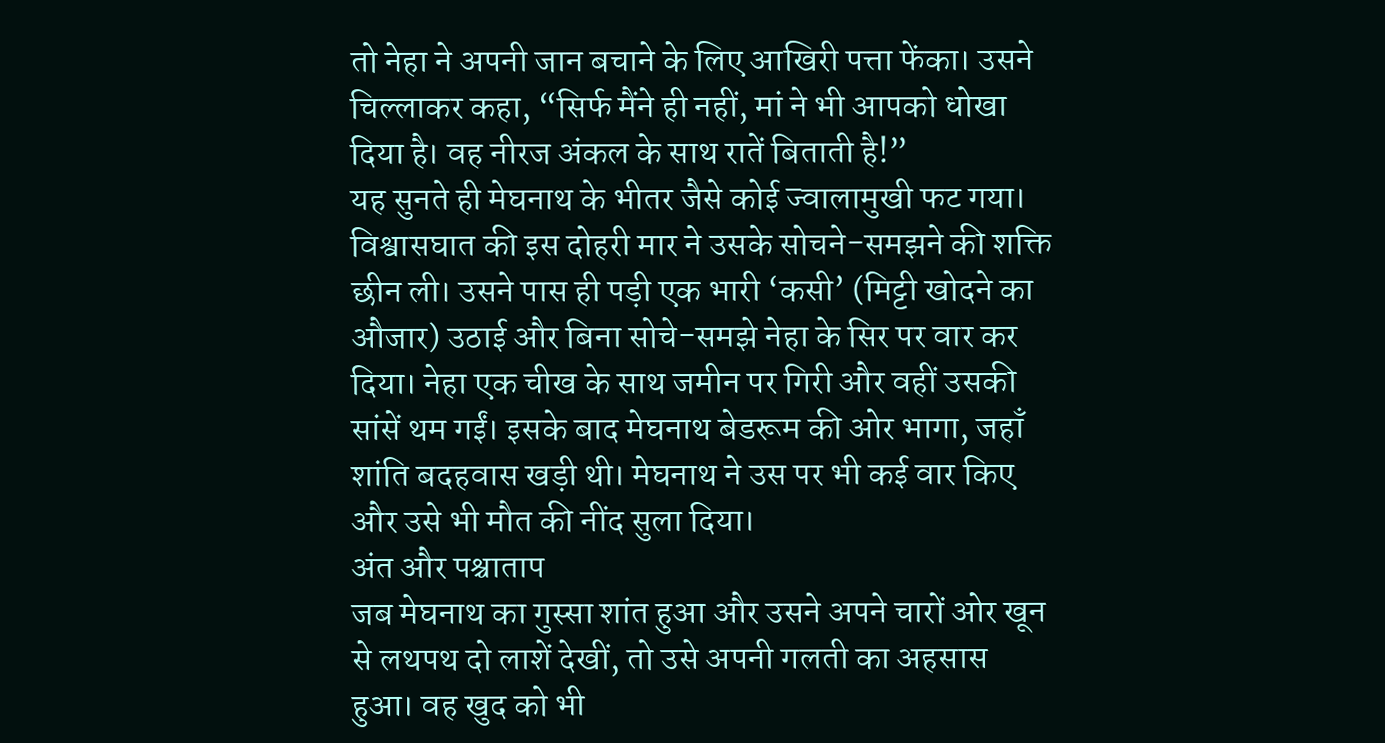तो नेहा ने अपनी जान बचाने के लिए आखिरी पत्ता फेंका। उसने चिल्लाकर कहा, “सिर्फ मैंने ही नहीं, मां ने भी आपको धोखा दिया है। वह नीरज अंकल के साथ रातें बिताती है!”
यह सुनते ही मेघनाथ के भीतर जैसे कोई ज्वालामुखी फट गया। विश्वासघात की इस दोहरी मार ने उसके सोचने-समझने की शक्ति छीन ली। उसने पास ही पड़ी एक भारी ‘कसी’ (मिट्टी खोदने का औजार) उठाई और बिना सोचे-समझे नेहा के सिर पर वार कर दिया। नेहा एक चीख के साथ जमीन पर गिरी और वहीं उसकी सांसें थम गईं। इसके बाद मेघनाथ बेडरूम की ओर भागा, जहाँ शांति बदहवास खड़ी थी। मेघनाथ ने उस पर भी कई वार किए और उसे भी मौत की नींद सुला दिया।
अंत और पश्चाताप
जब मेघनाथ का गुस्सा शांत हुआ और उसने अपने चारों ओर खून से लथपथ दो लाशें देखीं, तो उसे अपनी गलती का अहसास हुआ। वह खुद को भी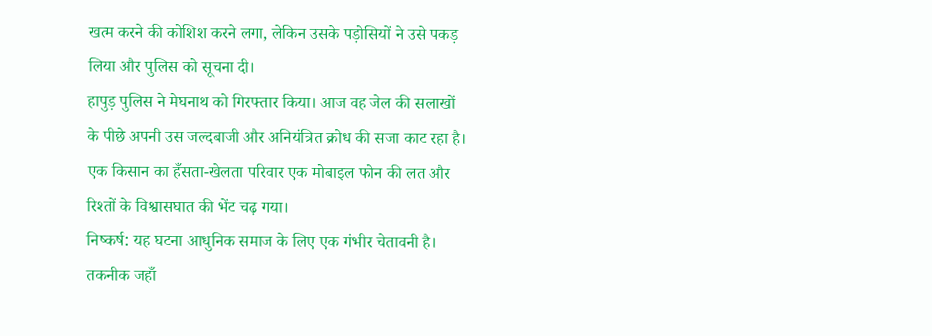खत्म करने की कोशिश करने लगा, लेकिन उसके पड़ोसियों ने उसे पकड़ लिया और पुलिस को सूचना दी।
हापुड़ पुलिस ने मेघनाथ को गिरफ्तार किया। आज वह जेल की सलाखों के पीछे अपनी उस जल्दबाजी और अनियंत्रित क्रोध की सजा काट रहा है। एक किसान का हँसता-खेलता परिवार एक मोबाइल फोन की लत और रिश्तों के विश्वासघात की भेंट चढ़ गया।
निष्कर्ष: यह घटना आधुनिक समाज के लिए एक गंभीर चेतावनी है। तकनीक जहाँ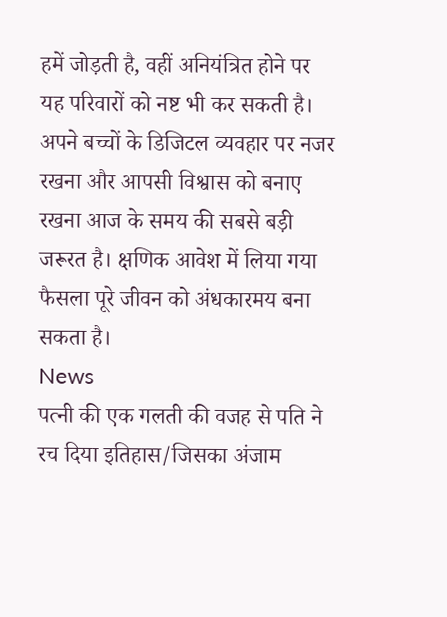हमें जोड़ती है, वहीं अनियंत्रित होने पर यह परिवारों को नष्ट भी कर सकती है। अपने बच्चों के डिजिटल व्यवहार पर नजर रखना और आपसी विश्वास को बनाए रखना आज के समय की सबसे बड़ी जरूरत है। क्षणिक आवेश में लिया गया फैसला पूरे जीवन को अंधकारमय बना सकता है।
News
पत्नी की एक गलती की वजह से पति ने रच दिया इतिहास/जिसका अंजाम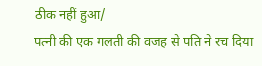ठीक नहीं हुआ/
पत्नी की एक गलती की वजह से पति ने रच दिया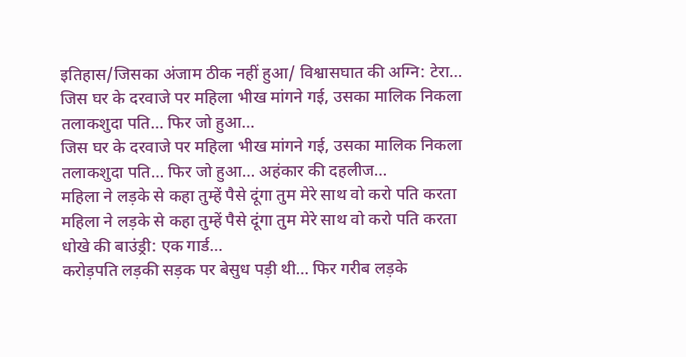इतिहास/जिसका अंजाम ठीक नहीं हुआ/ विश्वासघात की अग्नि: टेरा…
जिस घर के दरवाजे पर महिला भीख मांगने गई, उसका मालिक निकला तलाकशुदा पति… फिर जो हुआ…
जिस घर के दरवाजे पर महिला भीख मांगने गई, उसका मालिक निकला तलाकशुदा पति… फिर जो हुआ… अहंकार की दहलीज…
महिला ने लड़के से कहा तुम्हें पैसे दूंगा तुम मेरे साथ वो करो पति करता
महिला ने लड़के से कहा तुम्हें पैसे दूंगा तुम मेरे साथ वो करो पति करता धोखे की बाउंड्री: एक गार्ड…
करोड़पति लड़की सड़क पर बेसुध पड़ी थी… फिर गरीब लड़के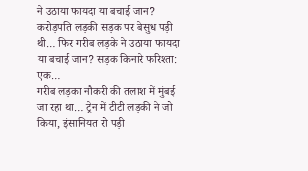ने उठाया फायदा या बचाई जान?
करोड़पति लड़की सड़क पर बेसुध पड़ी थी… फिर गरीब लड़के ने उठाया फायदा या बचाई जान? सड़क किनारे फरिश्ता: एक…
गरीब लड़का नौकरी की तलाश में मुंबई जा रहा था… ट्रेन में टीटी लड़की ने जो किया, इंसानियत रो पड़ी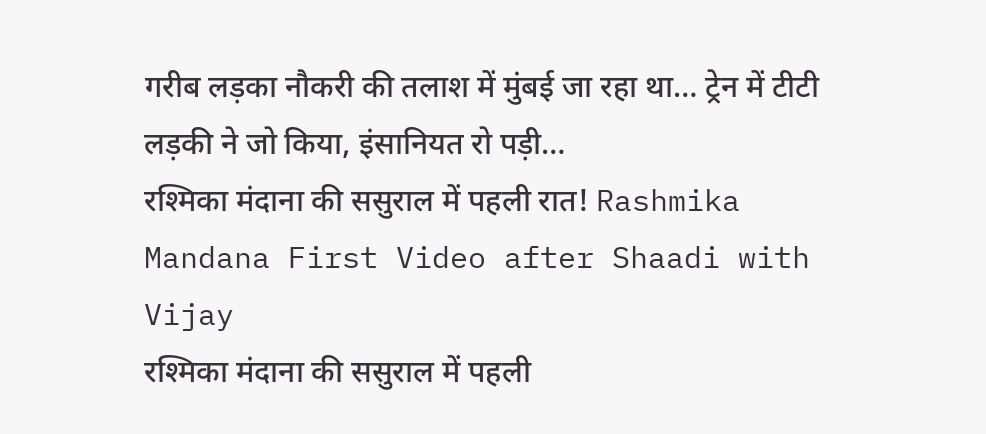गरीब लड़का नौकरी की तलाश में मुंबई जा रहा था… ट्रेन में टीटी लड़की ने जो किया, इंसानियत रो पड़ी…
रश्मिका मंदाना की ससुराल में पहली रात! Rashmika Mandana First Video after Shaadi with Vijay
रश्मिका मंदाना की ससुराल में पहली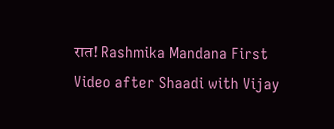रात! Rashmika Mandana First Video after Shaadi with Vijay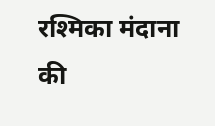रश्मिका मंदाना की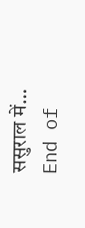ससुराल में…
End of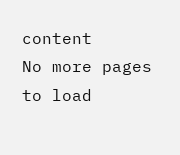content
No more pages to load